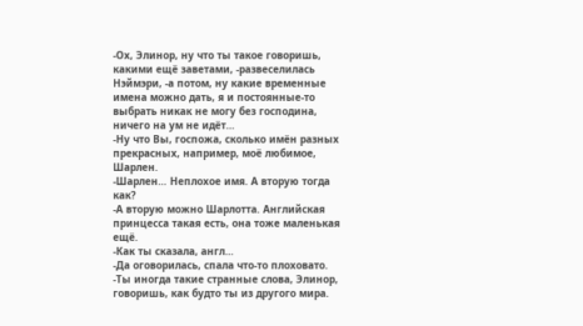-Ох, Элинор, ну что ты такое говоришь, какими ещё заветами, -развеселилась Нэймэри, -а потом, ну какие временные имена можно дать, я и постоянные-то выбрать никак не могу без господина, ничего на ум не идёт…
-Ну что Вы, госпожа, сколько имён разных прекрасных, например, моё любимое, Шарлен.
-Шарлен… Неплохое имя. А вторую тогда как?
-А вторую можно Шарлотта. Английская принцесса такая есть, она тоже маленькая ещё.
-Как ты сказала, англ…
-Да оговорилась, спала что-то плоховато.
-Ты иногда такие странные слова, Элинор, говоришь, как будто ты из другого мира.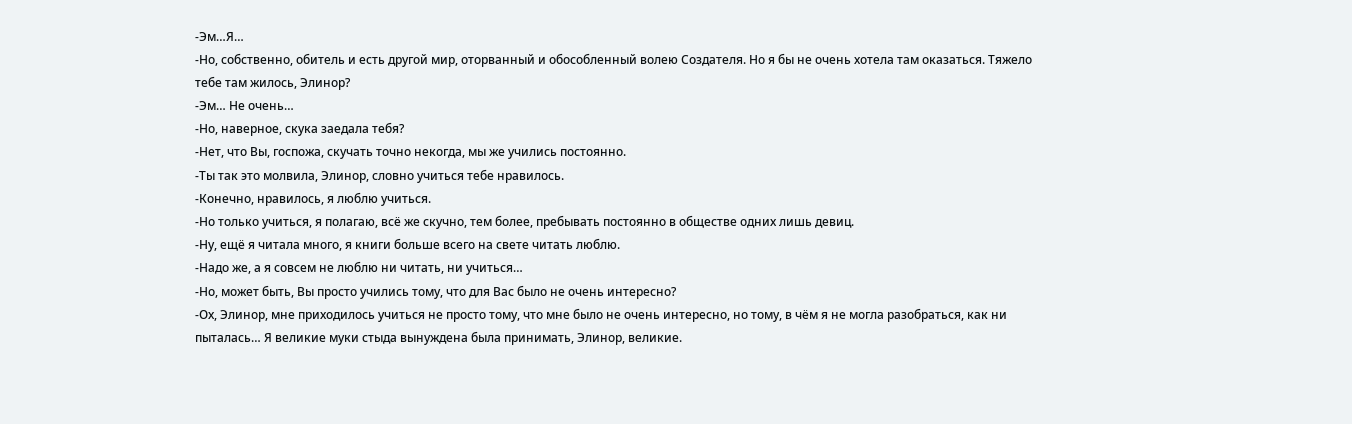-Эм…Я…
-Но, собственно, обитель и есть другой мир, оторванный и обособленный волею Создателя. Но я бы не очень хотела там оказаться. Тяжело тебе там жилось, Элинор?
-Эм… Не очень…
-Но, наверное, скука заедала тебя?
-Нет, что Вы, госпожа, скучать точно некогда, мы же учились постоянно.
-Ты так это молвила, Элинор, словно учиться тебе нравилось.
-Конечно, нравилось, я люблю учиться.
-Но только учиться, я полагаю, всё же скучно, тем более, пребывать постоянно в обществе одних лишь девиц.
-Ну, ещё я читала много, я книги больше всего на свете читать люблю.
-Надо же, а я совсем не люблю ни читать, ни учиться…
-Но, может быть, Вы просто учились тому, что для Вас было не очень интересно?
-Ох, Элинор, мне приходилось учиться не просто тому, что мне было не очень интересно, но тому, в чём я не могла разобраться, как ни пыталась… Я великие муки стыда вынуждена была принимать, Элинор, великие.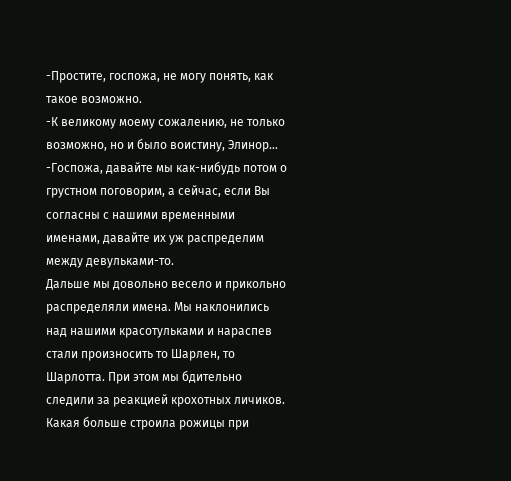-Простите, госпожа, не могу понять, как такое возможно.
-К великому моему сожалению, не только возможно, но и было воистину, Элинор…
-Госпожа, давайте мы как-нибудь потом о грустном поговорим, а сейчас, если Вы согласны с нашими временными именами, давайте их уж распределим между девульками-то.
Дальше мы довольно весело и прикольно распределяли имена. Мы наклонились над нашими красотульками и нараспев стали произносить то Шарлен, то Шарлотта. При этом мы бдительно следили за реакцией крохотных личиков. Какая больше строила рожицы при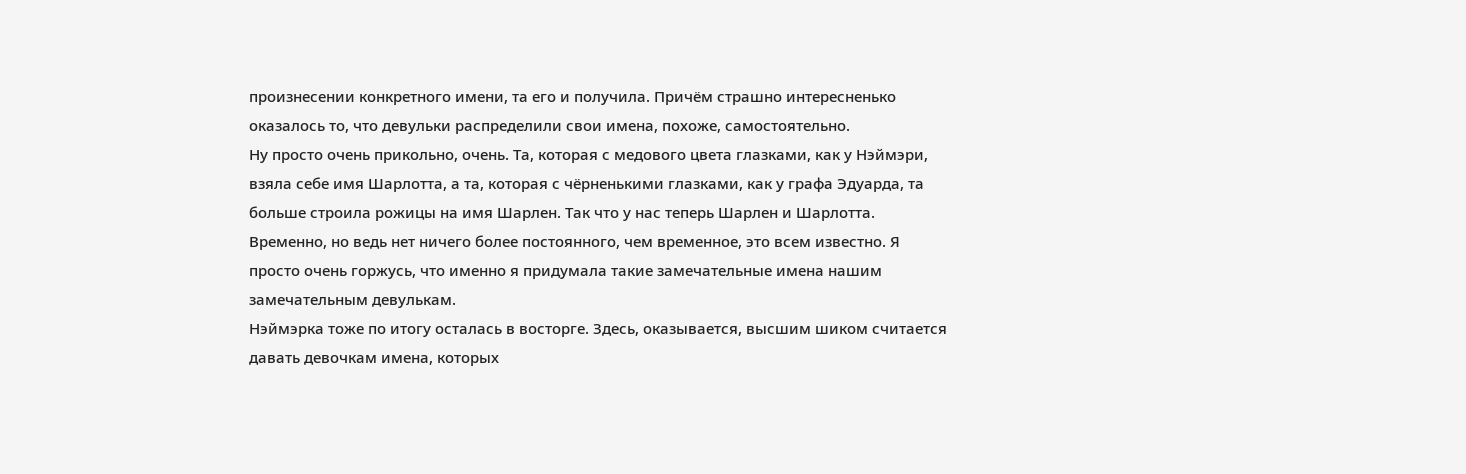произнесении конкретного имени, та его и получила. Причём страшно интересненько оказалось то, что девульки распределили свои имена, похоже, самостоятельно.
Ну просто очень прикольно, очень. Та, которая с медового цвета глазками, как у Нэймэри, взяла себе имя Шарлотта, а та, которая с чёрненькими глазками, как у графа Эдуарда, та больше строила рожицы на имя Шарлен. Так что у нас теперь Шарлен и Шарлотта. Временно, но ведь нет ничего более постоянного, чем временное, это всем известно. Я просто очень горжусь, что именно я придумала такие замечательные имена нашим замечательным девулькам.
Нэймэрка тоже по итогу осталась в восторге. Здесь, оказывается, высшим шиком считается давать девочкам имена, которых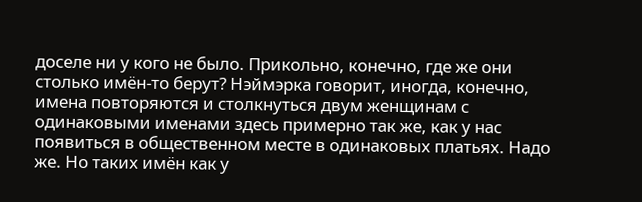доселе ни у кого не было. Прикольно, конечно, где же они столько имён-то берут? Нэймэрка говорит, иногда, конечно, имена повторяются и столкнуться двум женщинам с одинаковыми именами здесь примерно так же, как у нас появиться в общественном месте в одинаковых платьях. Надо же. Но таких имён как у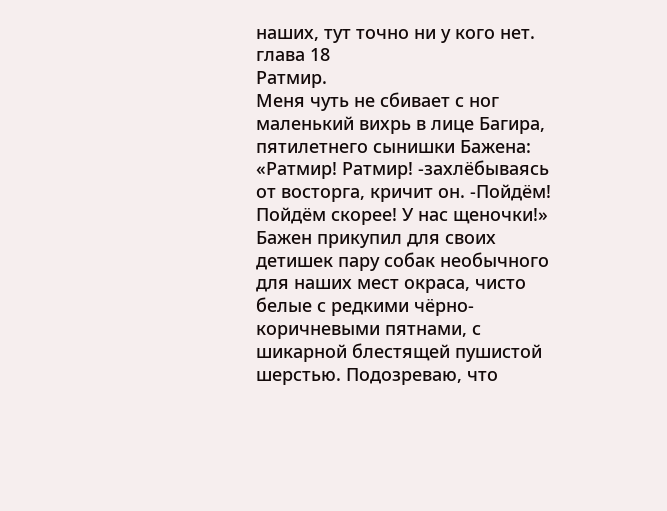наших, тут точно ни у кого нет.
глава 18
Ратмир.
Меня чуть не сбивает с ног маленький вихрь в лице Багира, пятилетнего сынишки Бажена: «Ратмир! Ратмир! -захлёбываясь от восторга, кричит он. -Пойдём! Пойдём скорее! У нас щеночки!»
Бажен прикупил для своих детишек пару собак необычного для наших мест окраса, чисто белые с редкими чёрно-коричневыми пятнами, с шикарной блестящей пушистой шерстью. Подозреваю, что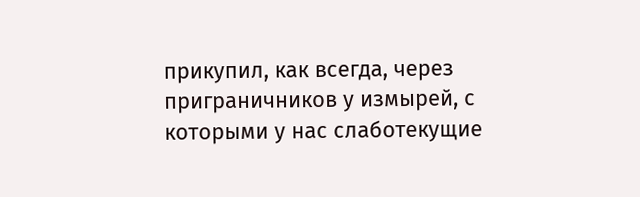прикупил, как всегда, через приграничников у измырей, с которыми у нас слаботекущие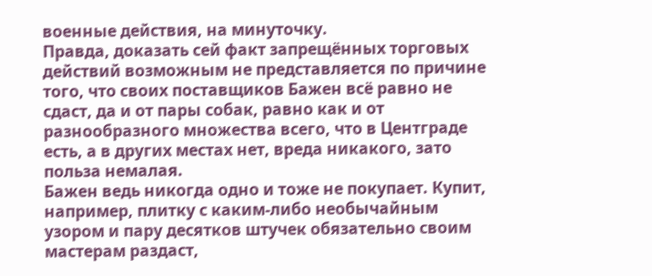военные действия, на минуточку.
Правда, доказать сей факт запрещённых торговых действий возможным не представляется по причине того, что своих поставщиков Бажен всё равно не сдаст, да и от пары собак, равно как и от разнообразного множества всего, что в Центграде есть, а в других местах нет, вреда никакого, зато польза немалая.
Бажен ведь никогда одно и тоже не покупает. Купит, например, плитку с каким-либо необычайным узором и пару десятков штучек обязательно своим мастерам раздаст,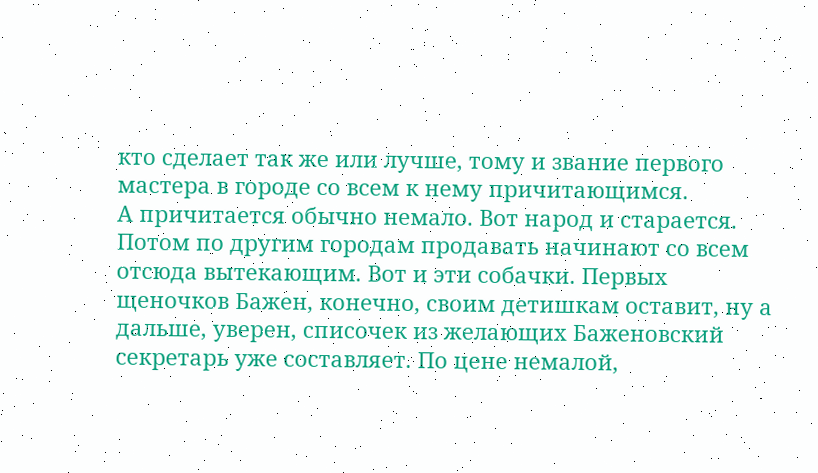кто сделает так же или лучше, тому и звание первого мастера в городе со всем к нему причитающимся.
А причитается обычно немало. Вот народ и старается. Потом по другим городам продавать начинают со всем отсюда вытекающим. Вот и эти собачки. Первых щеночков Бажен, конечно, своим детишкам оставит, ну а дальше, уверен, списочек из желающих Баженовский секретарь уже составляет. По цене немалой,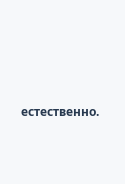естественно.